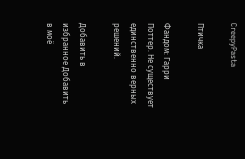CreepyPasta

Птичка

Фандом: Гарри Поттер. Не существует единственно верных решений.

Добавить в избранное Добавить в моё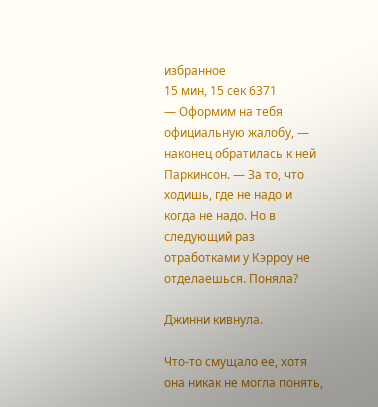избранное
15 мин, 15 сек 6371
— Оформим на тебя официальную жалобу, — наконец обратилась к ней Паркинсон. — За то, что ходишь, где не надо и когда не надо. Но в следующий раз отработками у Кэрроу не отделаешься. Поняла?

Джинни кивнула.

Что-то смущало ее, хотя она никак не могла понять,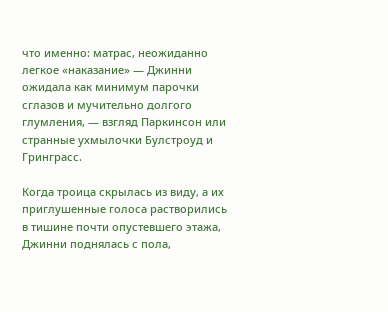что именно: матрас, неожиданно легкое «наказание» — Джинни ожидала как минимум парочки сглазов и мучительно долгого глумления, — взгляд Паркинсон или странные ухмылочки Булстроуд и Гринграсс.

Когда троица скрылась из виду, а их приглушенные голоса растворились в тишине почти опустевшего этажа, Джинни поднялась с пола,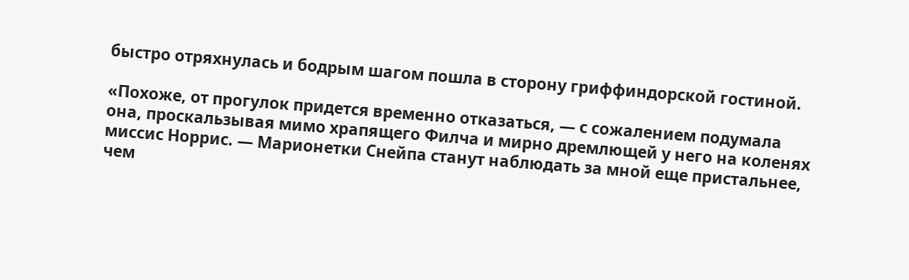быстро отряхнулась и бодрым шагом пошла в сторону гриффиндорской гостиной.

«Похоже, от прогулок придется временно отказаться, — с сожалением подумала она, проскальзывая мимо храпящего Филча и мирно дремлющей у него на коленях миссис Норрис. — Марионетки Снейпа станут наблюдать за мной еще пристальнее, чем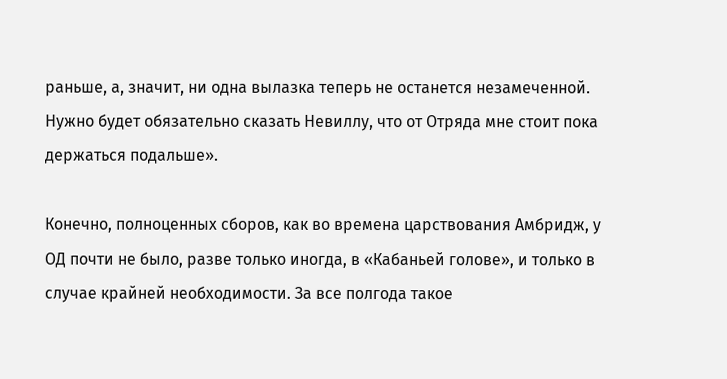раньше, а, значит, ни одна вылазка теперь не останется незамеченной. Нужно будет обязательно сказать Невиллу, что от Отряда мне стоит пока держаться подальше».

Конечно, полноценных сборов, как во времена царствования Амбридж, у ОД почти не было, разве только иногда, в «Кабаньей голове», и только в случае крайней необходимости. За все полгода такое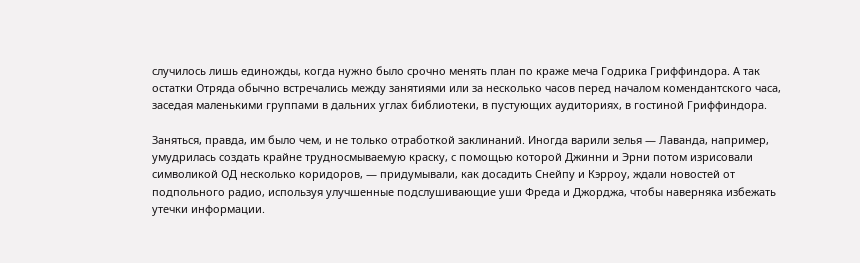случилось лишь единожды, когда нужно было срочно менять план по краже меча Годрика Гриффиндора. А так остатки Отряда обычно встречались между занятиями или за несколько часов перед началом комендантского часа, заседая маленькими группами в дальних углах библиотеки, в пустующих аудиториях, в гостиной Гриффиндора.

Заняться, правда, им было чем, и не только отработкой заклинаний. Иногда варили зелья — Лаванда, например, умудрилась создать крайне трудносмываемую краску, с помощью которой Джинни и Эрни потом изрисовали символикой ОД несколько коридоров, — придумывали, как досадить Снейпу и Кэрроу, ждали новостей от подпольного радио, используя улучшенные подслушивающие уши Фреда и Джорджа, чтобы наверняка избежать утечки информации.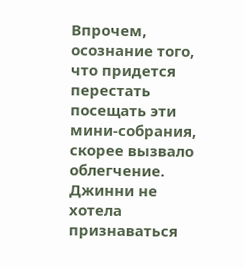Впрочем, осознание того, что придется перестать посещать эти мини-собрания, скорее вызвало облегчение. Джинни не хотела признаваться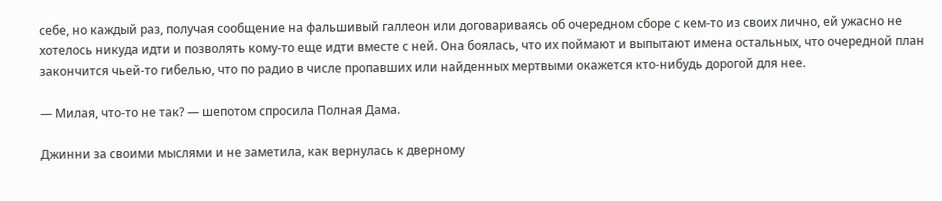себе, но каждый раз, получая сообщение на фальшивый галлеон или договариваясь об очередном сборе с кем-то из своих лично, ей ужасно не хотелось никуда идти и позволять кому-то еще идти вместе с ней. Она боялась, что их поймают и выпытают имена остальных, что очередной план закончится чьей-то гибелью, что по радио в числе пропавших или найденных мертвыми окажется кто-нибудь дорогой для нее.

— Милая, что-то не так? — шепотом спросила Полная Дама.

Джинни за своими мыслями и не заметила, как вернулась к дверному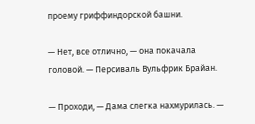проему гриффиндорской башни.

— Нет, все отлично, — она покачала головой. — Персиваль Вульфрик Брайан.

— Проходи, — Дама слегка нахмурилась. —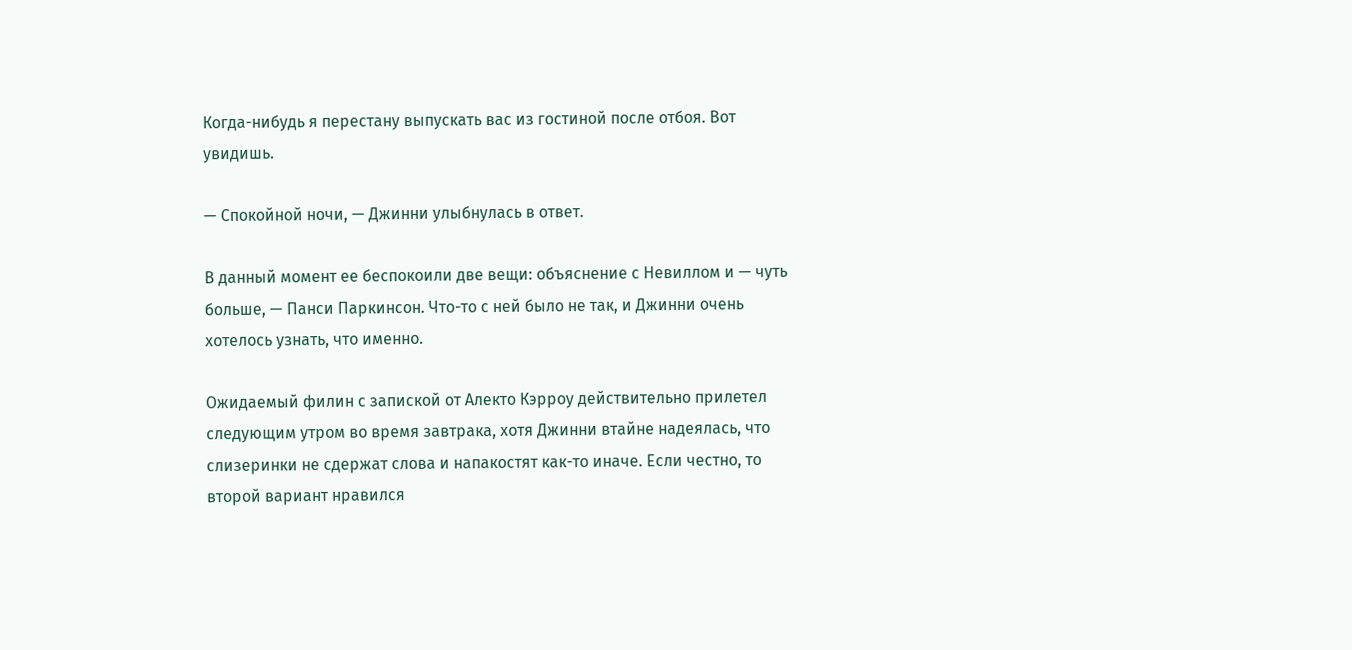Когда-нибудь я перестану выпускать вас из гостиной после отбоя. Вот увидишь.

— Спокойной ночи, — Джинни улыбнулась в ответ.

В данный момент ее беспокоили две вещи: объяснение с Невиллом и — чуть больше, — Панси Паркинсон. Что-то с ней было не так, и Джинни очень хотелось узнать, что именно.

Ожидаемый филин с запиской от Алекто Кэрроу действительно прилетел следующим утром во время завтрака, хотя Джинни втайне надеялась, что слизеринки не сдержат слова и напакостят как-то иначе. Если честно, то второй вариант нравился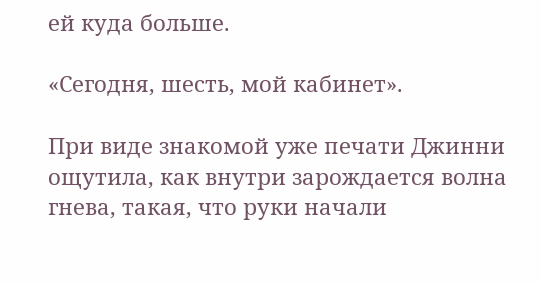ей куда больше.

«Сегодня, шесть, мой кабинет».

При виде знакомой уже печати Джинни ощутила, как внутри зарождается волна гнева, такая, что руки начали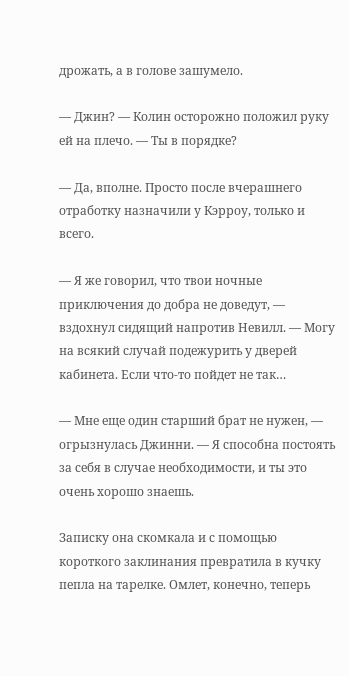дрожать, а в голове зашумело.

— Джин? — Колин осторожно положил руку ей на плечо. — Ты в порядке?

— Да, вполне. Просто после вчерашнего отработку назначили у Кэрроу, только и всего.

— Я же говорил, что твои ночные приключения до добра не доведут, — вздохнул сидящий напротив Невилл. — Могу на всякий случай подежурить у дверей кабинета. Если что-то пойдет не так…

— Мне еще один старший брат не нужен, — огрызнулась Джинни. — Я способна постоять за себя в случае необходимости, и ты это очень хорошо знаешь.

Записку она скомкала и с помощью короткого заклинания превратила в кучку пепла на тарелке. Омлет, конечно, теперь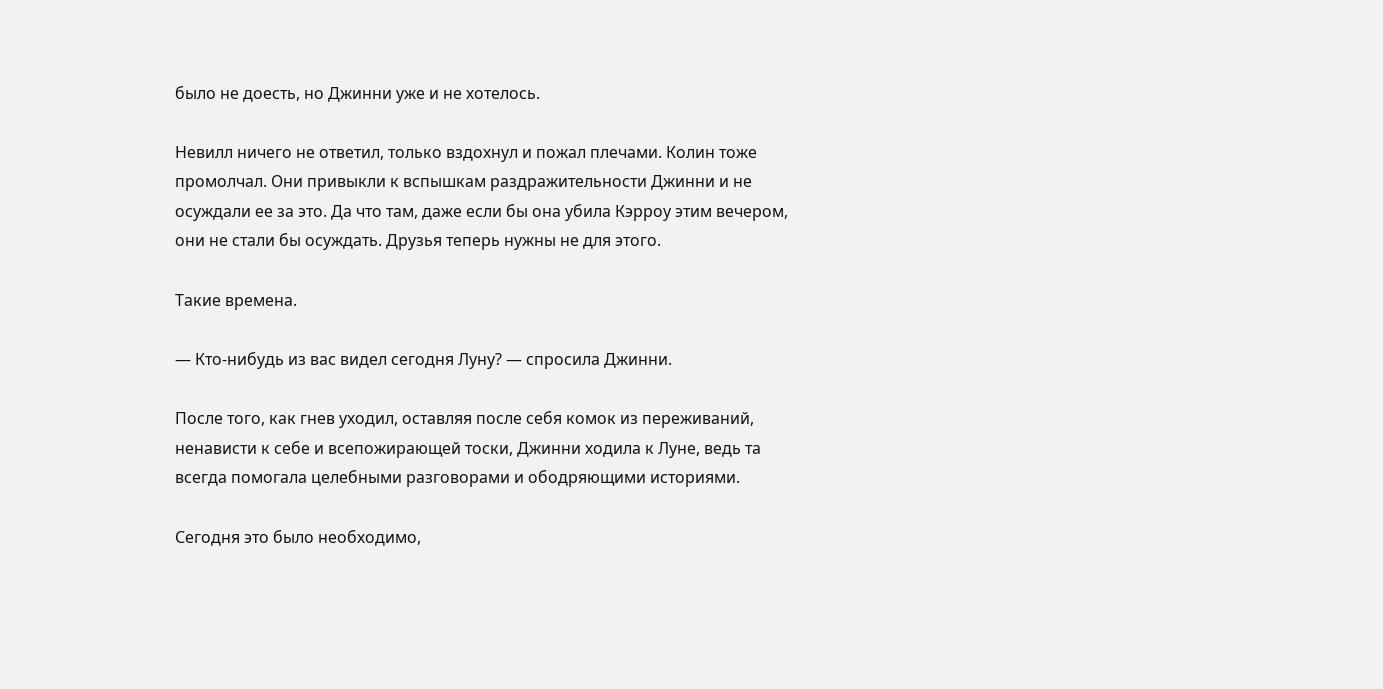было не доесть, но Джинни уже и не хотелось.

Невилл ничего не ответил, только вздохнул и пожал плечами. Колин тоже промолчал. Они привыкли к вспышкам раздражительности Джинни и не осуждали ее за это. Да что там, даже если бы она убила Кэрроу этим вечером, они не стали бы осуждать. Друзья теперь нужны не для этого.

Такие времена.

— Кто-нибудь из вас видел сегодня Луну? — спросила Джинни.

После того, как гнев уходил, оставляя после себя комок из переживаний, ненависти к себе и всепожирающей тоски, Джинни ходила к Луне, ведь та всегда помогала целебными разговорами и ободряющими историями.

Сегодня это было необходимо,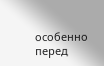особенно перед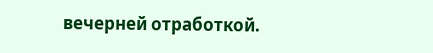вечерней отработкой.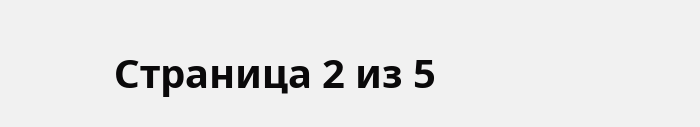Страница 2 из 5